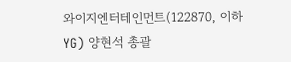와이지엔터테인먼트(122870, 이하 YG) 양현석 총괄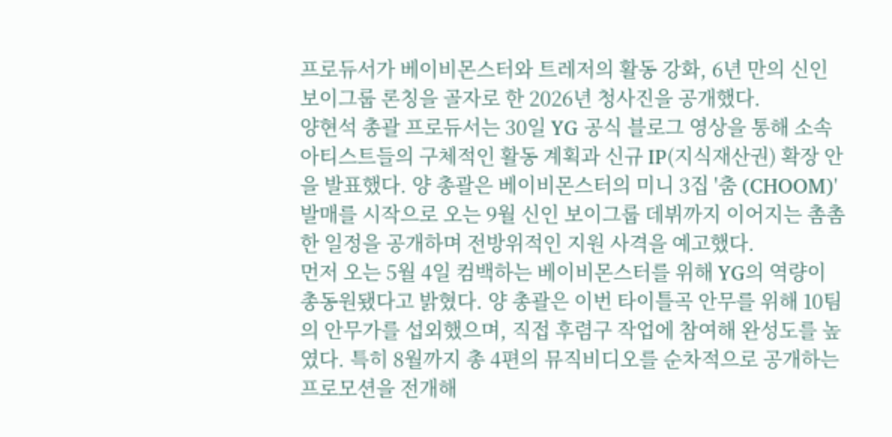프로듀서가 베이비몬스터와 트레저의 활동 강화, 6년 만의 신인 보이그룹 론칭을 골자로 한 2026년 청사진을 공개했다.
양현석 총괄 프로듀서는 30일 YG 공식 블로그 영상을 통해 소속 아티스트들의 구체적인 활동 계획과 신규 IP(지식재산권) 확장 안을 발표했다. 양 총괄은 베이비몬스터의 미니 3집 '춤 (CHOOM)' 발매를 시작으로 오는 9월 신인 보이그룹 데뷔까지 이어지는 촘촘한 일정을 공개하며 전방위적인 지원 사격을 예고했다.
먼저 오는 5월 4일 컴백하는 베이비몬스터를 위해 YG의 역량이 총동원됐다고 밝혔다. 양 총괄은 이번 타이틀곡 안무를 위해 10팀의 안무가를 섭외했으며, 직접 후렴구 작업에 참여해 완성도를 높였다. 특히 8월까지 총 4편의 뮤직비디오를 순차적으로 공개하는 프로모션을 전개해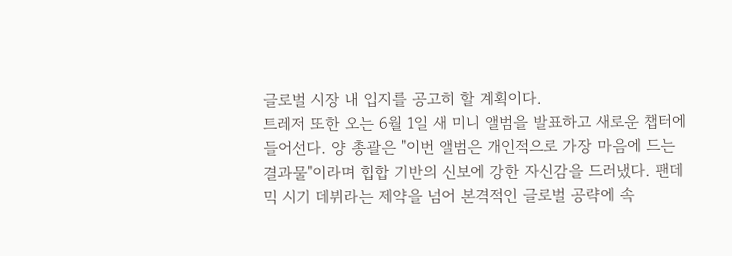글로벌 시장 내 입지를 공고히 할 계획이다.
트레저 또한 오는 6월 1일 새 미니 앨범을 발표하고 새로운 챕터에 들어선다. 양 총괄은 "이번 앨범은 개인적으로 가장 마음에 드는 결과물"이라며 힙합 기반의 신보에 강한 자신감을 드러냈다. 팬데믹 시기 데뷔라는 제약을 넘어 본격적인 글로벌 공략에 속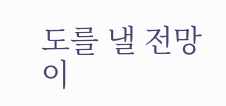도를 낼 전망이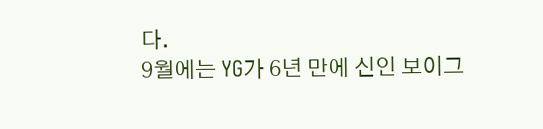다.
9월에는 YG가 6년 만에 신인 보이그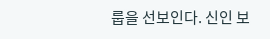룹을 선보인다. 신인 보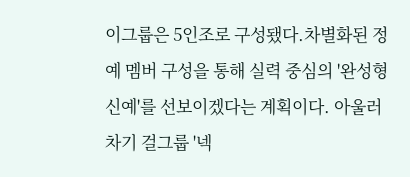이그룹은 5인조로 구성됐다.차별화된 정예 멤버 구성을 통해 실력 중심의 '완성형 신예'를 선보이겠다는 계획이다. 아울러 차기 걸그룹 '넥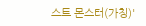스트 몬스터(가칭)'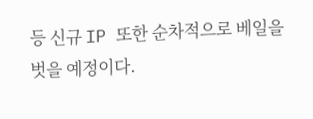등 신규 IP 또한 순차적으로 베일을 벗을 예정이다.